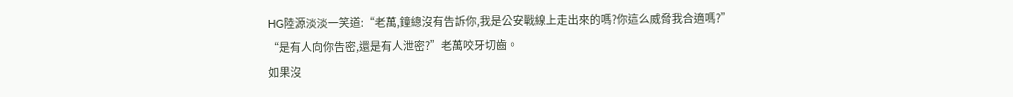HG陸源淡淡一笑道:“老萬,鐘總沒有告訴你,我是公安戰線上走出來的嗎?你這么威脅我合適嗎?”
“是有人向你告密,還是有人泄密?”老萬咬牙切齒。
如果沒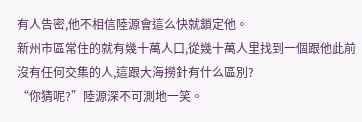有人告密,他不相信陸源會這么快就鎖定他。
新州市區常住的就有幾十萬人口,從幾十萬人里找到一個跟他此前沒有任何交集的人,這跟大海撈針有什么區別?
“你猜呢?”陸源深不可測地一笑。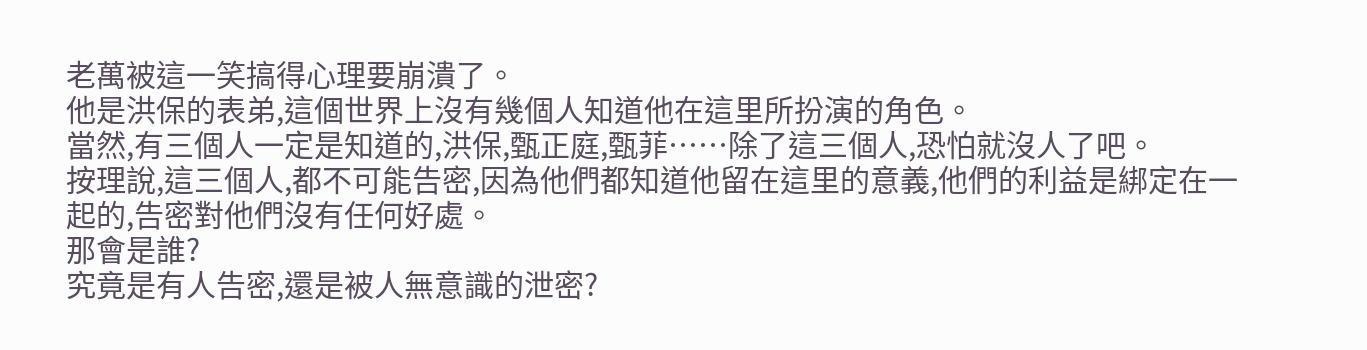老萬被這一笑搞得心理要崩潰了。
他是洪保的表弟,這個世界上沒有幾個人知道他在這里所扮演的角色。
當然,有三個人一定是知道的,洪保,甄正庭,甄菲……除了這三個人,恐怕就沒人了吧。
按理說,這三個人,都不可能告密,因為他們都知道他留在這里的意義,他們的利益是綁定在一起的,告密對他們沒有任何好處。
那會是誰?
究竟是有人告密,還是被人無意識的泄密?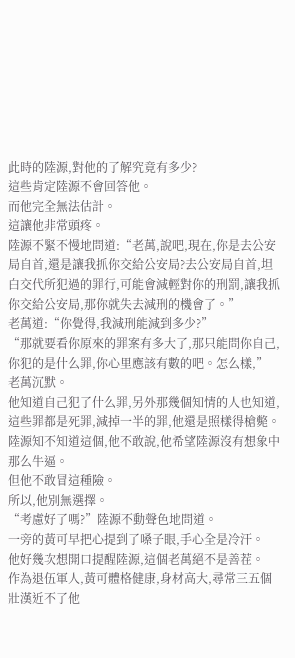此時的陸源,對他的了解究竟有多少?
這些肯定陸源不會回答他。
而他完全無法估計。
這讓他非常頭疼。
陸源不緊不慢地問道:“老萬,說吧,現在,你是去公安局自首,還是讓我抓你交給公安局?去公安局自首,坦白交代所犯過的罪行,可能會減輕對你的刑罰,讓我抓你交給公安局,那你就失去減刑的機會了。”
老萬道:“你覺得,我減刑能減到多少?”
“那就要看你原來的罪案有多大了,那只能問你自己,你犯的是什么罪,你心里應該有數的吧。怎么樣,”
老萬沉默。
他知道自己犯了什么罪,另外那幾個知情的人也知道,這些罪都是死罪,減掉一半的罪,他還是照樣得槍斃。
陸源知不知道這個,他不敢說,他希望陸源沒有想象中那么牛逼。
但他不敢冒這種險。
所以,他別無選擇。
“考慮好了嗎?”陸源不動聲色地問道。
一旁的黃可早把心提到了嗓子眼,手心全是冷汗。
他好幾次想開口提醒陸源,這個老萬絕不是善茬。
作為退伍軍人,黃可體格健康,身材高大,尋常三五個壯漢近不了他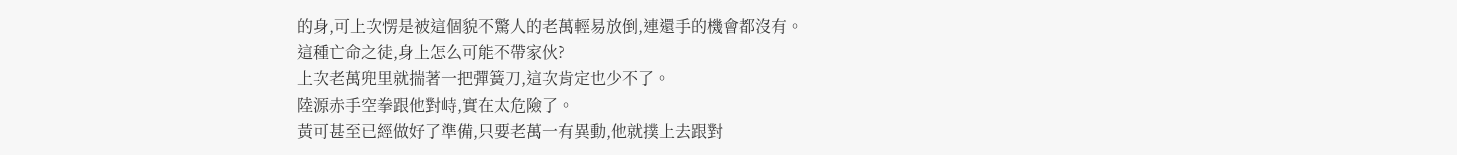的身,可上次愣是被這個貌不驚人的老萬輕易放倒,連還手的機會都沒有。
這種亡命之徒,身上怎么可能不帶家伙?
上次老萬兜里就揣著一把彈簧刀,這次肯定也少不了。
陸源赤手空拳跟他對峙,實在太危險了。
黃可甚至已經做好了準備,只要老萬一有異動,他就撲上去跟對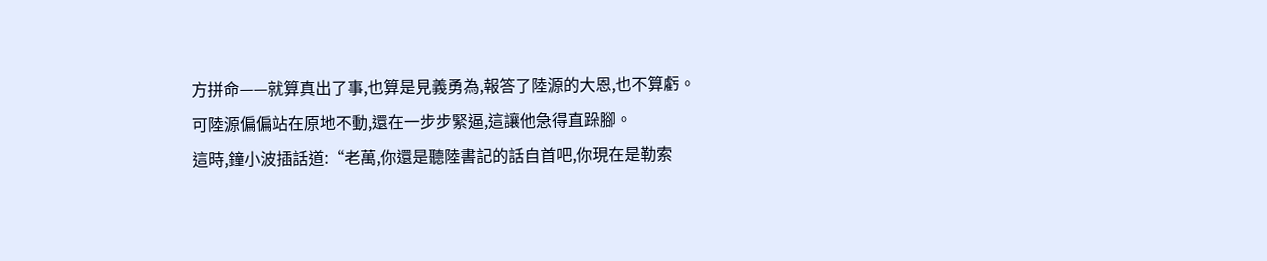方拼命——就算真出了事,也算是見義勇為,報答了陸源的大恩,也不算虧。
可陸源偏偏站在原地不動,還在一步步緊逼,這讓他急得直跺腳。
這時,鐘小波插話道:“老萬,你還是聽陸書記的話自首吧,你現在是勒索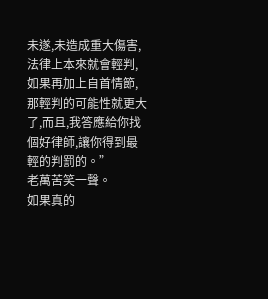未遂,未造成重大傷害,法律上本來就會輕判,如果再加上自首情節,那輕判的可能性就更大了,而且,我答應給你找個好律師,讓你得到最輕的判罰的。”
老萬苦笑一聲。
如果真的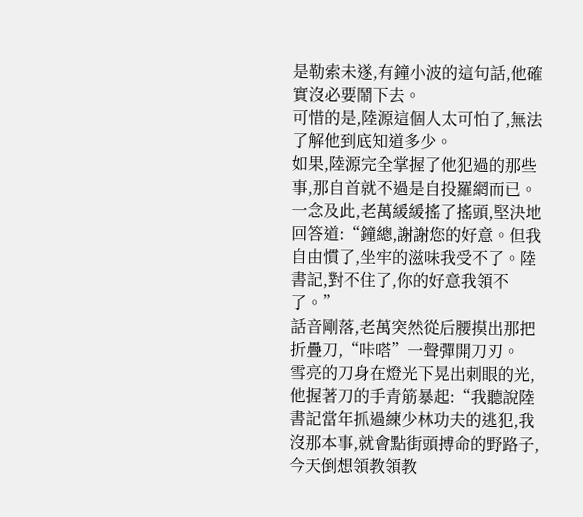是勒索未遂,有鐘小波的這句話,他確實沒必要鬧下去。
可惜的是,陸源這個人太可怕了,無法了解他到底知道多少。
如果,陸源完全掌握了他犯過的那些事,那自首就不過是自投羅網而已。
一念及此,老萬緩緩搖了搖頭,堅決地回答道:“鐘總,謝謝您的好意。但我自由慣了,坐牢的滋味我受不了。陸書記,對不住了,你的好意我領不了。”
話音剛落,老萬突然從后腰摸出那把折疊刀,“咔嗒”一聲彈開刀刃。
雪亮的刀身在燈光下晃出刺眼的光,他握著刀的手青筋暴起:“我聽說陸書記當年抓過練少林功夫的逃犯,我沒那本事,就會點街頭搏命的野路子,今天倒想領教領教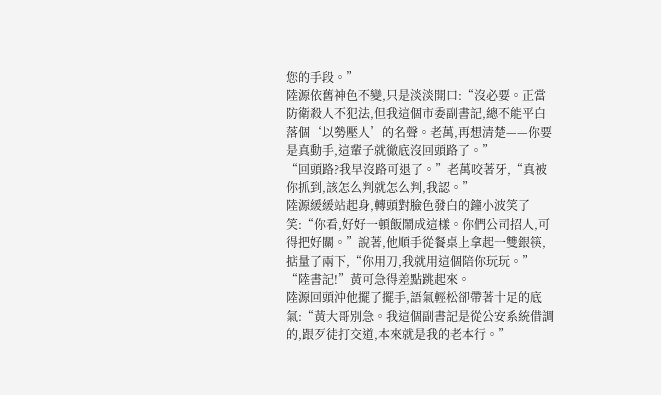您的手段。”
陸源依舊神色不變,只是淡淡開口:“沒必要。正當防衛殺人不犯法,但我這個市委副書記,總不能平白落個‘以勢壓人’的名聲。老萬,再想清楚——你要是真動手,這輩子就徹底沒回頭路了。”
“回頭路?我早沒路可退了。”老萬咬著牙,“真被你抓到,該怎么判就怎么判,我認。”
陸源緩緩站起身,轉頭對臉色發白的鐘小波笑了笑:“你看,好好一頓飯鬧成這樣。你們公司招人,可得把好關。”說著,他順手從餐桌上拿起一雙銀筷,掂量了兩下,“你用刀,我就用這個陪你玩玩。”
“陸書記!”黃可急得差點跳起來。
陸源回頭沖他擺了擺手,語氣輕松卻帶著十足的底氣:“黃大哥別急。我這個副書記是從公安系統借調的,跟歹徒打交道,本來就是我的老本行。”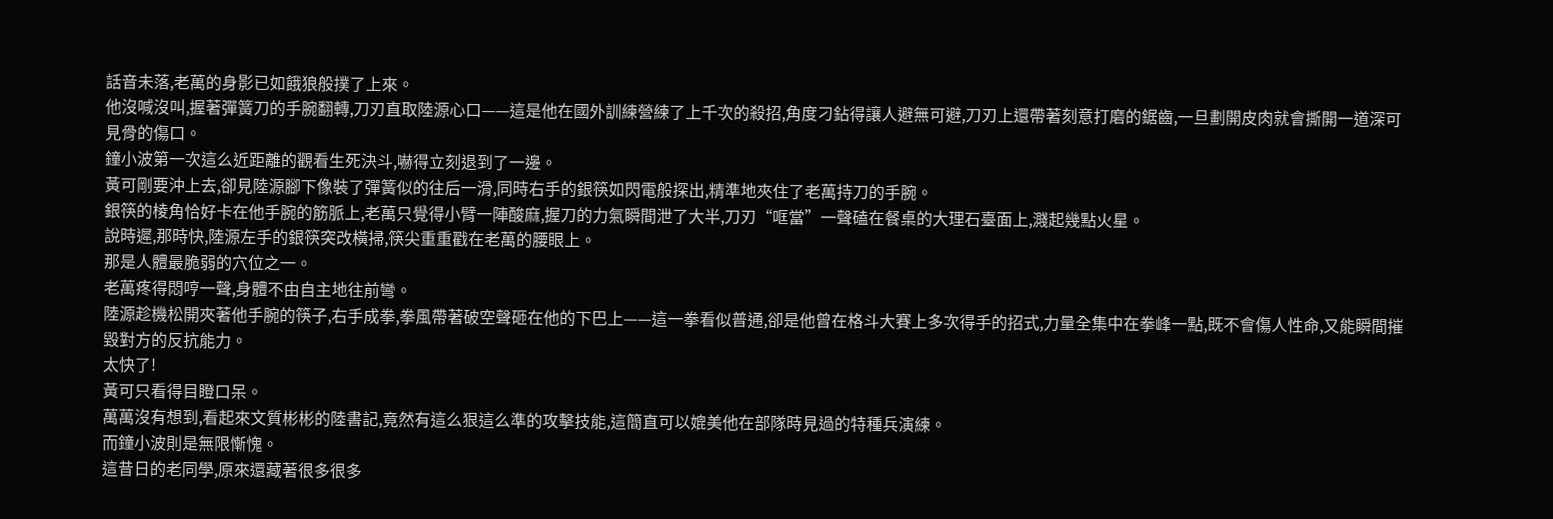話音未落,老萬的身影已如餓狼般撲了上來。
他沒喊沒叫,握著彈簧刀的手腕翻轉,刀刃直取陸源心口——這是他在國外訓練營練了上千次的殺招,角度刁鉆得讓人避無可避,刀刃上還帶著刻意打磨的鋸齒,一旦劃開皮肉就會撕開一道深可見骨的傷口。
鐘小波第一次這么近距離的觀看生死決斗,嚇得立刻退到了一邊。
黃可剛要沖上去,卻見陸源腳下像裝了彈簧似的往后一滑,同時右手的銀筷如閃電般探出,精準地夾住了老萬持刀的手腕。
銀筷的棱角恰好卡在他手腕的筋脈上,老萬只覺得小臂一陣酸麻,握刀的力氣瞬間泄了大半,刀刃“哐當”一聲磕在餐桌的大理石臺面上,濺起幾點火星。
說時遲,那時快,陸源左手的銀筷突改橫掃,筷尖重重戳在老萬的腰眼上。
那是人體最脆弱的穴位之一。
老萬疼得悶哼一聲,身體不由自主地往前彎。
陸源趁機松開夾著他手腕的筷子,右手成拳,拳風帶著破空聲砸在他的下巴上——這一拳看似普通,卻是他曾在格斗大賽上多次得手的招式,力量全集中在拳峰一點,既不會傷人性命,又能瞬間摧毀對方的反抗能力。
太快了!
黃可只看得目瞪口呆。
萬萬沒有想到,看起來文質彬彬的陸書記,竟然有這么狠這么準的攻擊技能,這簡直可以媲美他在部隊時見過的特種兵演練。
而鐘小波則是無限慚愧。
這昔日的老同學,原來還藏著很多很多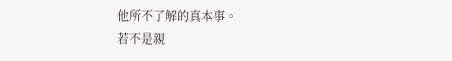他所不了解的真本事。
若不是親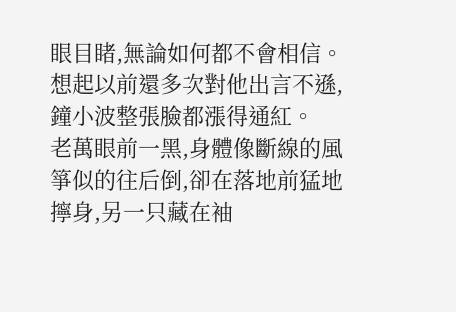眼目睹,無論如何都不會相信。
想起以前還多次對他出言不遜,鐘小波整張臉都漲得通紅。
老萬眼前一黑,身體像斷線的風箏似的往后倒,卻在落地前猛地擰身,另一只藏在袖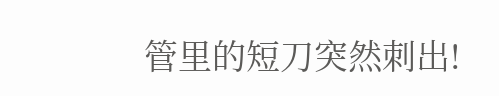管里的短刀突然刺出!